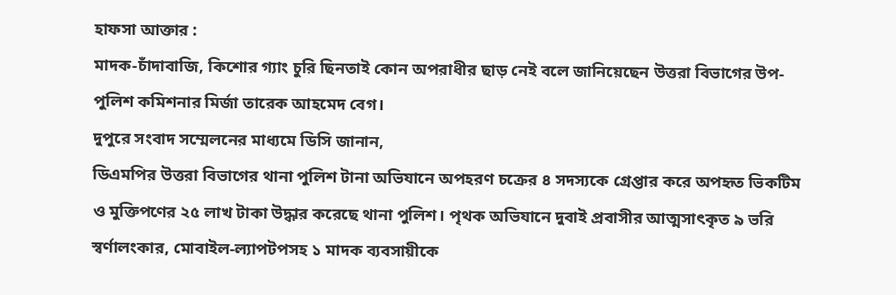হাফসা আক্তার :
মাদক-চাঁদাবাজি, কিশোর গ্যাং চুরি ছিনতাই কোন অপরাধীর ছাড় নেই বলে জানিয়েছেন উত্তরা বিভাগের উপ-পুলিশ কমিশনার মির্জা তারেক আহমেদ বেগ।
দুপুরে সংবাদ সম্মেলনের মাধ্যমে ডিসি জানান,
ডিএমপির উত্তরা বিভাগের থানা পুলিশ টানা অভিযানে অপহরণ চক্রের ৪ সদস্যকে গ্রেপ্তার করে অপহৃত ভিকটিম ও মুক্তিপণের ২৫ লাখ টাকা উদ্ধার করেছে থানা পুলিশ। পৃথক অভিযানে দুবাই প্রবাসীর আত্মসাৎকৃত ৯ ভরি স্বর্ণালংকার, মোবাইল-ল্যাপটপসহ ১ মাদক ব্যবসায়ীকে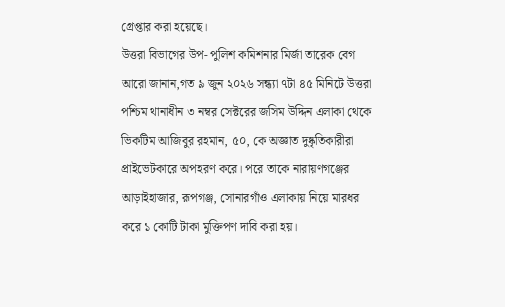গ্রেপ্তার করা হয়েছে।
উত্তরা বিভাগের উপ- পুলিশ কমিশনার মির্জা তারেক বেগ আরো জানান,গত ৯ জুন ২০২৬ সন্ধ্যা ৭টা ৪৫ মিনিটে উত্তরা পশ্চিম থানাধীন ৩ নম্বর সেক্টরের জসিম উদ্দিন এলাকা থেকে ভিকটিম আজিবুর রহমান, ৫০, কে অজ্ঞাত দুষ্কৃতিকারীরা প্রাইভেটকারে অপহরণ করে। পরে তাকে নারায়ণগঞ্জের আড়াইহাজার, রূপগঞ্জ, সোনারগাঁও এলাকায় নিয়ে মারধর করে ১ কোটি টাকা মুক্তিপণ দাবি করা হয়।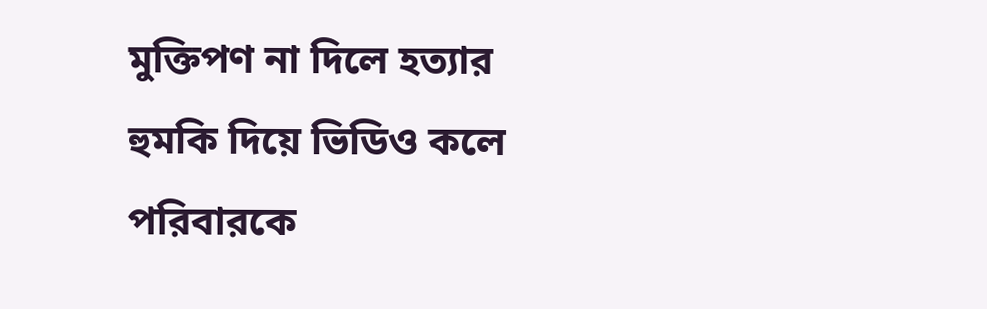মুক্তিপণ না দিলে হত্যার হুমকি দিয়ে ভিডিও কলে পরিবারকে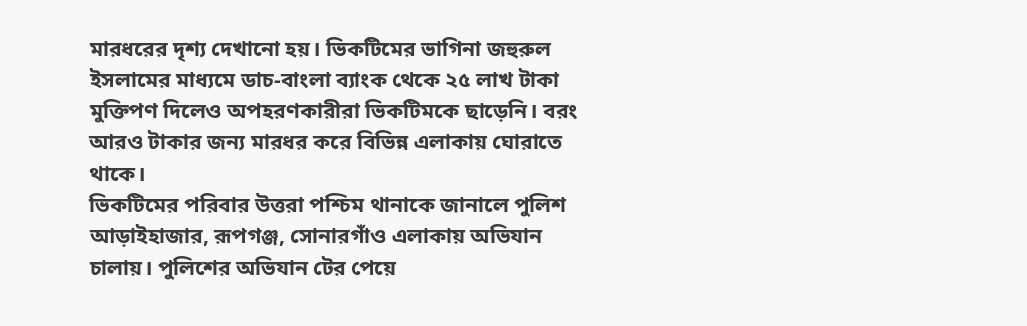মারধরের দৃশ্য দেখানো হয়। ভিকটিমের ভাগিনা জহুরুল ইসলামের মাধ্যমে ডাচ-বাংলা ব্যাংক থেকে ২৫ লাখ টাকা মুক্তিপণ দিলেও অপহরণকারীরা ভিকটিমকে ছাড়েনি। বরং আরও টাকার জন্য মারধর করে বিভিন্ন এলাকায় ঘোরাতে থাকে।
ভিকটিমের পরিবার উত্তরা পশ্চিম থানাকে জানালে পুলিশ আড়াইহাজার, রূপগঞ্জ, সোনারগাঁও এলাকায় অভিযান চালায়। পুলিশের অভিযান টের পেয়ে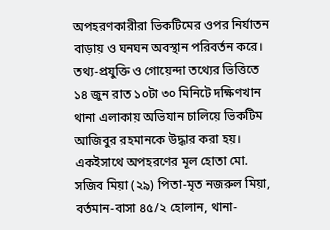অপহরণকারীরা ভিকটিমের ওপর নির্যাতন বাড়ায় ও ঘনঘন অবস্থান পরিবর্তন করে।
তথ্য-প্রযুক্তি ও গোয়েন্দা তথ্যের ভিত্তিতে ১৪ জুন রাত ১০টা ৩০ মিনিটে দক্ষিণখান থানা এলাকায় অভিযান চালিয়ে ভিকটিম আজিবুর রহমানকে উদ্ধার করা হয়। একইসাথে অপহরণের মূল হোতা মো. সজিব মিয়া (২৯) পিতা-মৃত নজরুল মিয়া, বর্তমান-বাসা ৪৫/২ হোলান, থানা-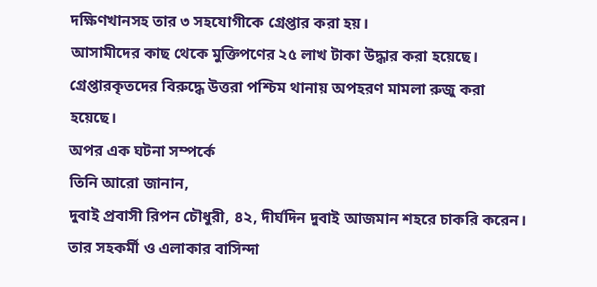দক্ষিণখানসহ তার ৩ সহযোগীকে গ্রেপ্তার করা হয়।
আসামীদের কাছ থেকে মুক্তিপণের ২৫ লাখ টাকা উদ্ধার করা হয়েছে। গ্রেপ্তারকৃতদের বিরুদ্ধে উত্তরা পশ্চিম থানায় অপহরণ মামলা রুজু করা হয়েছে।
অপর এক ঘটনা সম্পর্কে
তিনি আরো জানান,
দুবাই প্রবাসী রিপন চৌধুরী, ৪২, দীর্ঘদিন দুবাই আজমান শহরে চাকরি করেন। তার সহকর্মী ও এলাকার বাসিন্দা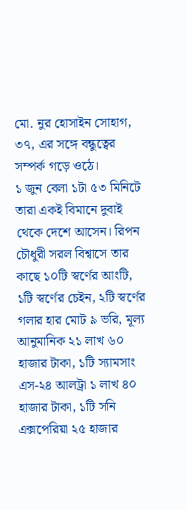মো. নুর হোসাইন সোহাগ, ৩৭, এর সঙ্গে বন্ধুত্বের সম্পর্ক গড়ে ওঠে।
১ জুন বেলা ১টা ৫৩ মিনিটে তারা একই বিমানে দুবাই থেকে দেশে আসেন। রিপন চৌধুরী সরল বিশ্বাসে তার কাছে ১০টি স্বর্ণের আংটি, ১টি স্বর্ণের চেইন, ২টি স্বর্ণের গলার হার মোট ৯ ভরি, মূল্য আনুমানিক ২১ লাখ ৬০ হাজার টাকা, ১টি স্যামসাং এস-২৪ আলট্রা ১ লাখ ৪০ হাজার টাকা, ১টি সনি এক্সপেরিয়া ২৫ হাজার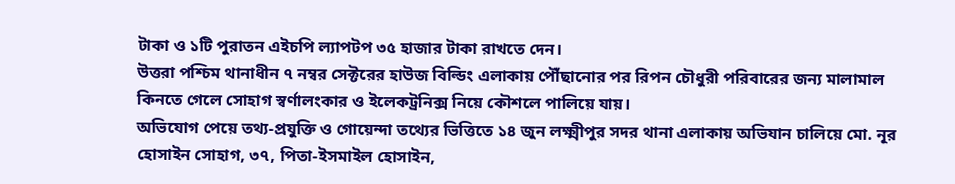টাকা ও ১টি পুরাতন এইচপি ল্যাপটপ ৩৫ হাজার টাকা রাখতে দেন।
উত্তরা পশ্চিম থানাধীন ৭ নম্বর সেক্টরের হাউজ বিল্ডিং এলাকায় পৌঁছানোর পর রিপন চৌধুরী পরিবারের জন্য মালামাল কিনতে গেলে সোহাগ স্বর্ণালংকার ও ইলেকট্রনিক্স নিয়ে কৌশলে পালিয়ে যায়।
অভিযোগ পেয়ে তথ্য-প্রযুক্তি ও গোয়েন্দা তথ্যের ভিত্তিতে ১৪ জুন লক্ষ্মীপুর সদর থানা এলাকায় অভিযান চালিয়ে মো. নূর হোসাইন সোহাগ, ৩৭, পিতা-ইসমাইল হোসাইন,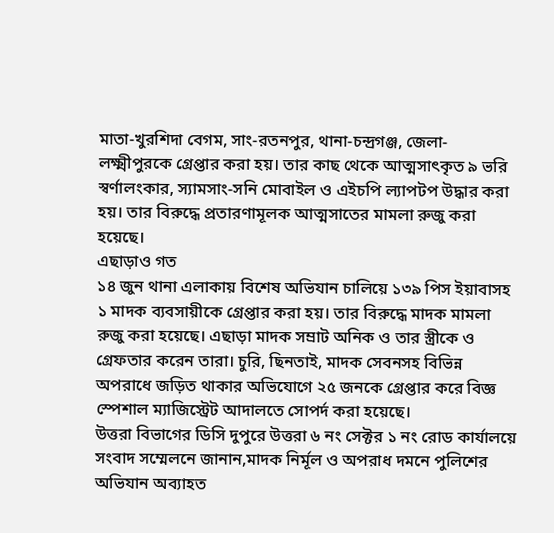মাতা-খুরশিদা বেগম, সাং-রতনপুর, থানা-চন্দ্রগঞ্জ, জেলা-লক্ষ্মীপুরকে গ্রেপ্তার করা হয়। তার কাছ থেকে আত্মসাৎকৃত ৯ ভরি স্বর্ণালংকার, স্যামসাং-সনি মোবাইল ও এইচপি ল্যাপটপ উদ্ধার করা হয়। তার বিরুদ্ধে প্রতারণামূলক আত্মসাতের মামলা রুজু করা হয়েছে।
এছাড়াও গত
১৪ জুন থানা এলাকায় বিশেষ অভিযান চালিয়ে ১৩৯ পিস ইয়াবাসহ ১ মাদক ব্যবসায়ীকে গ্রেপ্তার করা হয়। তার বিরুদ্ধে মাদক মামলা রুজু করা হয়েছে। এছাড়া মাদক সম্রাট অনিক ও তার স্ত্রীকে ও গ্রেফতার করেন তারা। চুরি, ছিনতাই, মাদক সেবনসহ বিভিন্ন অপরাধে জড়িত থাকার অভিযোগে ২৫ জনকে গ্রেপ্তার করে বিজ্ঞ স্পেশাল ম্যাজিস্ট্রেট আদালতে সোপর্দ করা হয়েছে।
উত্তরা বিভাগের ডিসি দুপুরে উত্তরা ৬ নং সেক্টর ১ নং রোড কার্যালয়ে সংবাদ সম্মেলনে জানান,মাদক নির্মূল ও অপরাধ দমনে পুলিশের অভিযান অব্যাহত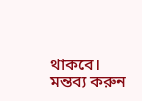থাকবে।
মন্তব্য করুন